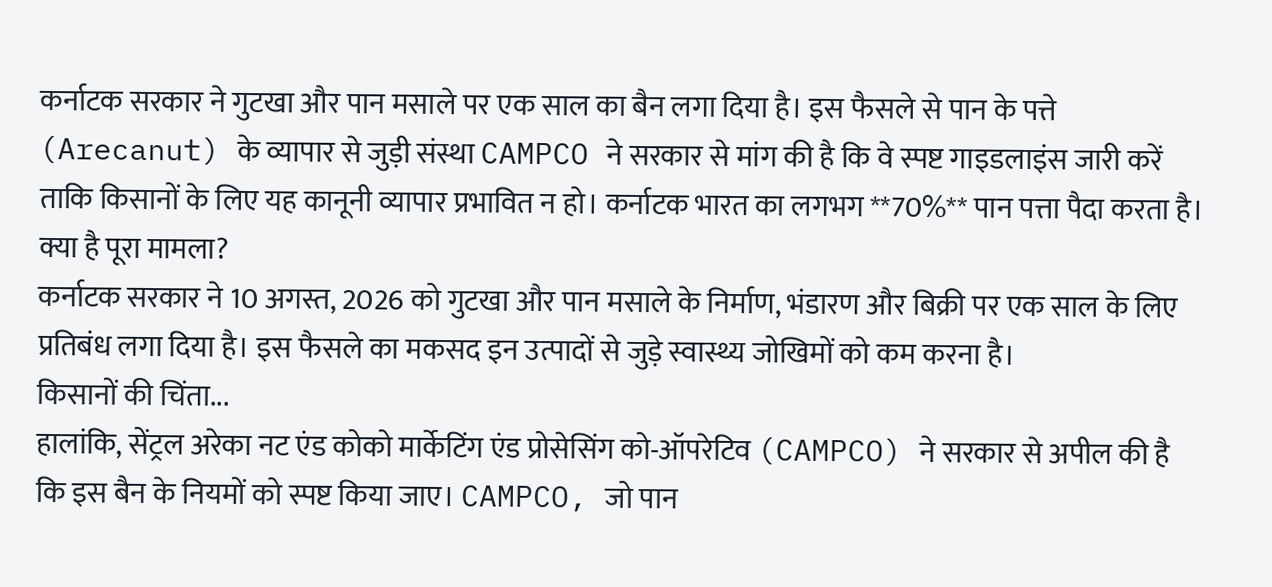कर्नाटक सरकार ने गुटखा और पान मसाले पर एक साल का बैन लगा दिया है। इस फैसले से पान के पत्ते (Arecanut) के व्यापार से जुड़ी संस्था CAMPCO ने सरकार से मांग की है कि वे स्पष्ट गाइडलाइंस जारी करें ताकि किसानों के लिए यह कानूनी व्यापार प्रभावित न हो। कर्नाटक भारत का लगभग **70%** पान पत्ता पैदा करता है।
क्या है पूरा मामला?
कर्नाटक सरकार ने 10 अगस्त, 2026 को गुटखा और पान मसाले के निर्माण, भंडारण और बिक्री पर एक साल के लिए प्रतिबंध लगा दिया है। इस फैसले का मकसद इन उत्पादों से जुड़े स्वास्थ्य जोखिमों को कम करना है।
किसानों की चिंता...
हालांकि, सेंट्रल अरेका नट एंड कोको मार्केटिंग एंड प्रोसेसिंग को-ऑपरेटिव (CAMPCO) ने सरकार से अपील की है कि इस बैन के नियमों को स्पष्ट किया जाए। CAMPCO, जो पान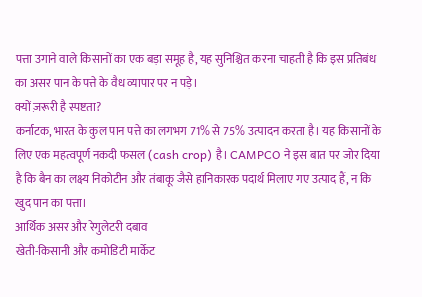पत्ता उगाने वाले किसानों का एक बड़ा समूह है, यह सुनिश्चित करना चाहती है कि इस प्रतिबंध का असर पान के पत्ते के वैध व्यापार पर न पड़े।
क्यों ज़रूरी है स्पष्टता?
कर्नाटक, भारत के कुल पान पत्ते का लगभग 71% से 75% उत्पादन करता है। यह किसानों के लिए एक महत्वपूर्ण नकदी फसल (cash crop) है। CAMPCO ने इस बात पर जोर दिया है कि बैन का लक्ष्य निकोटीन और तंबाकू जैसे हानिकारक पदार्थ मिलाए गए उत्पाद हैं, न कि खुद पान का पत्ता।
आर्थिक असर और रेगुलेटरी दबाव
खेती-किसानी और कमोडिटी मार्केट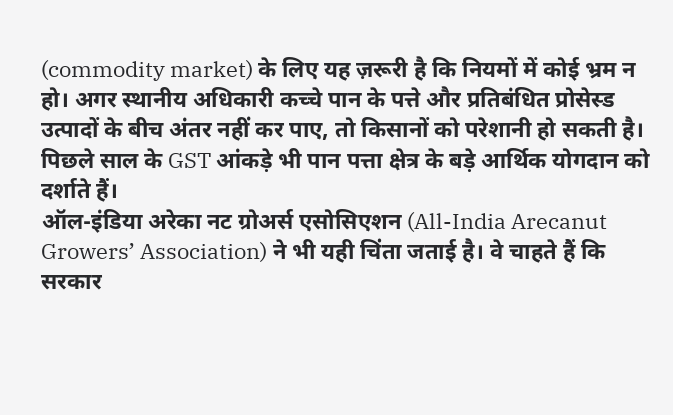(commodity market) के लिए यह ज़रूरी है कि नियमों में कोई भ्रम न हो। अगर स्थानीय अधिकारी कच्चे पान के पत्ते और प्रतिबंधित प्रोसेस्ड उत्पादों के बीच अंतर नहीं कर पाए, तो किसानों को परेशानी हो सकती है। पिछले साल के GST आंकड़े भी पान पत्ता क्षेत्र के बड़े आर्थिक योगदान को दर्शाते हैं।
ऑल-इंडिया अरेका नट ग्रोअर्स एसोसिएशन (All-India Arecanut Growers’ Association) ने भी यही चिंता जताई है। वे चाहते हैं कि सरकार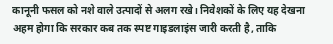कानूनी फसल को नशे वाले उत्पादों से अलग रखे। निवेशकों के लिए यह देखना अहम होगा कि सरकार कब तक स्पष्ट गाइडलाइंस जारी करती है, ताकि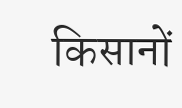किसानों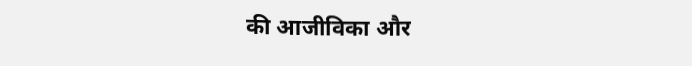की आजीविका और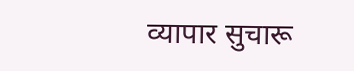व्यापार सुचारू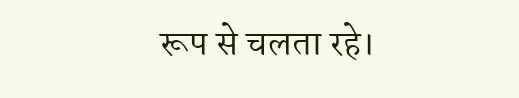रूप से चलता रहे।